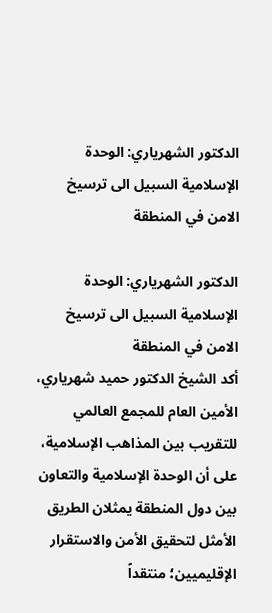الدکتور الشهرياري: الوحدة الإسلامية السبيل الى ترسيخ الامن في المنطقة

الدکتور الشهرياري: الوحدة الإسلامية السبيل الى ترسيخ الامن في المنطقة
أكد الشیخ الدكتور حميد شهرياري، الأمين العام للمجمع العالمي للتقريب بين المذاهب الإسلامية، على أن الوحدة الإسلامية والتعاون بين دول المنطقة يمثلان الطريق الأمثل لتحقيق الأمن والاستقرار الإقليميين؛ منتقداً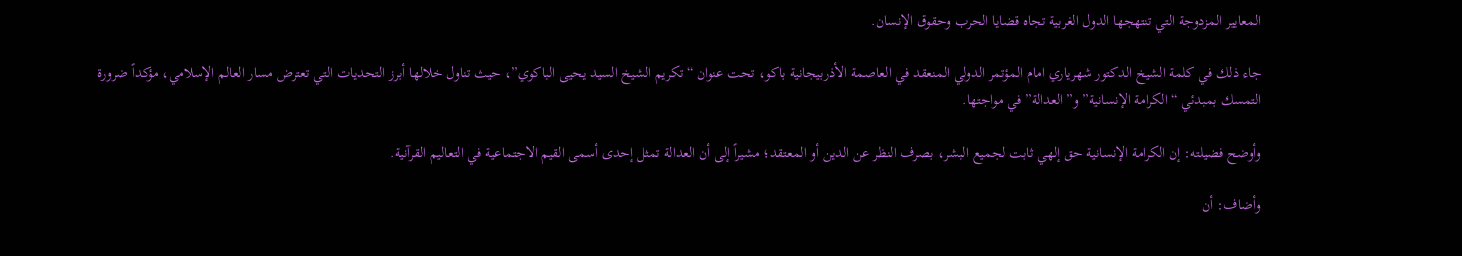المعايير المزدوجة التي تنتهجها الدول الغربية تجاه قضايا الحرب وحقوق الإنسان.

جاء ذلك في كلمة الشيخ الدکتور شهریاري امام المؤتمر الدولي المنعقد في العاصمة الأذربيجانية باكو، تحت عنوان “تكريم الشيخ السيد يحيى الباكوي”، حيث تناول خلالها أبرز التحديات التي تعترض مسار العالم الإسلامي، مؤكداً ضرورة التمسك بمبدئي “الكرامة الإنسانية” و”العدالة” في مواجتها.

وأوضح فضيلته: إن الكرامة الإنسانية حق إلهي ثابت لجميع البشر، بصرف النظر عن الدين أو المعتقد؛ مشيراً إلى أن العدالة تمثل إحدى أسمى القيم الاجتماعية في التعاليم القرآنية.

وأضاف: أن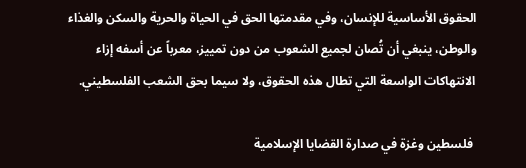الحقوق الأساسية للإنسان، وفي مقدمتها الحق في الحياة والحرية والسكن والغذاء والوطن، ينبغي أن تُصان لجميع الشعوب من دون تمييز، معرباً عن أسفه إزاء الانتهاكات الواسعة التي تطال هذه الحقوق، ولا سيما بحق الشعب الفلسطيني.

 فلسطين وغزة في صدارة القضايا الإسلامية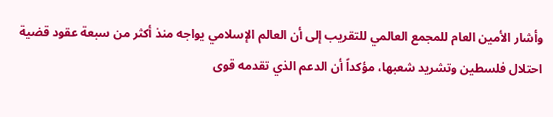وأشار الأمين العام للمجمع العالمي للتقريب إلى أن العالم الإسلامي يواجه منذ أكثر من سبعة عقود قضية احتلال فلسطين وتشريد شعبها، مؤكداً أن الدعم الذي تقدمه قوى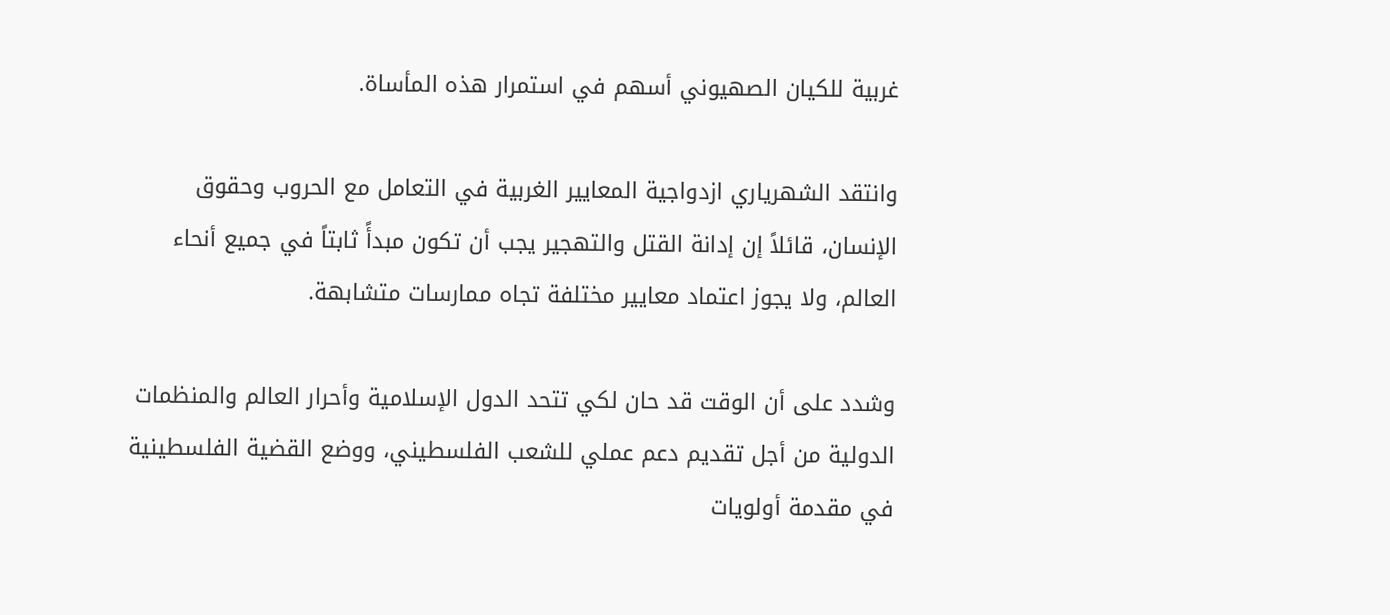غربية للكيان الصهيوني أسهم في استمرار هذه المأساة.

وانتقد الشهرياري ازدواجية المعايير الغربية في التعامل مع الحروب وحقوق الإنسان، قائلاً إن إدانة القتل والتهجير يجب أن تكون مبدأً ثابتاً في جميع أنحاء العالم، ولا يجوز اعتماد معايير مختلفة تجاه ممارسات متشابهة.

وشدد على أن الوقت قد حان لكي تتحد الدول الإسلامية وأحرار العالم والمنظمات الدولية من أجل تقديم دعم عملي للشعب الفلسطيني، ووضع القضية الفلسطينية في مقدمة أولويات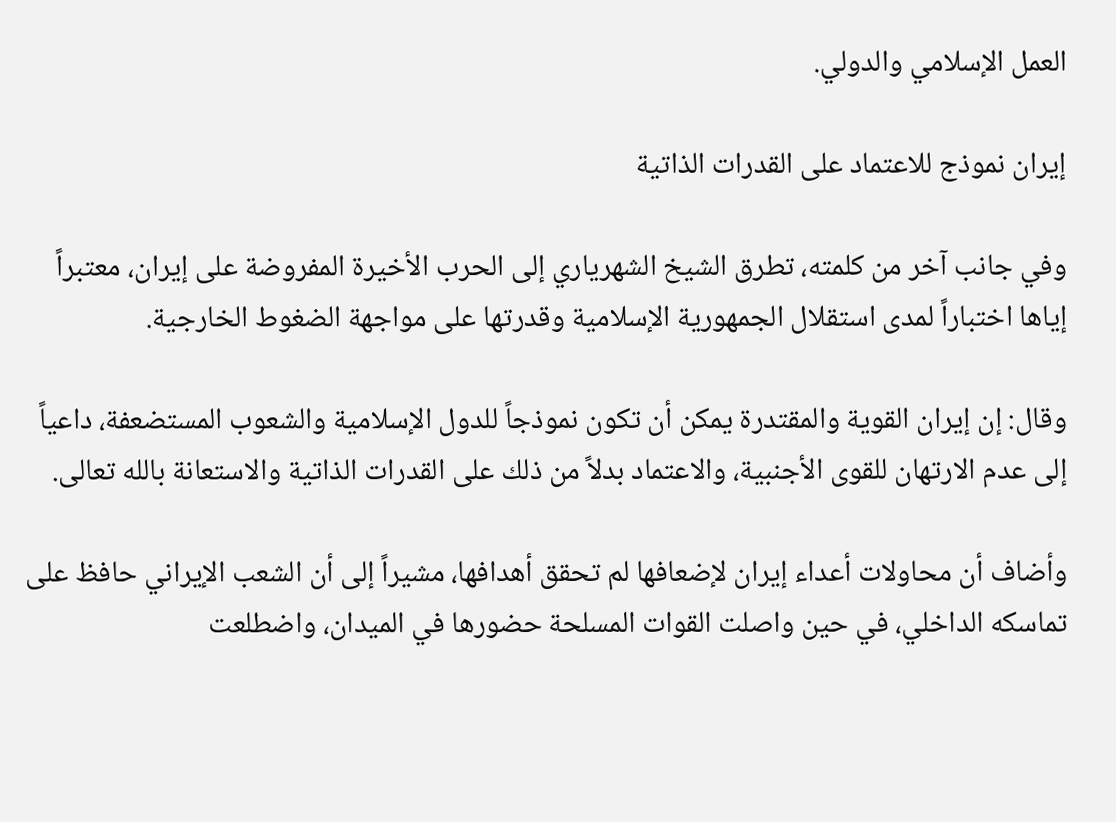العمل الإسلامي والدولي.

إيران نموذج للاعتماد على القدرات الذاتية

وفي جانب آخر من كلمته، تطرق الشیخ الشهرياري إلى الحرب الأخيرة المفروضة على إيران، معتبراً إياها اختباراً لمدى استقلال الجمهورية الإسلامية وقدرتها على مواجهة الضغوط الخارجية.

وقال: إن إيران القوية والمقتدرة يمكن أن تكون نموذجاً للدول الإسلامية والشعوب المستضعفة، داعياً إلى عدم الارتهان للقوى الأجنبية، والاعتماد بدلاً من ذلك على القدرات الذاتية والاستعانة بالله تعالى.

وأضاف أن محاولات أعداء إيران لإضعافها لم تحقق أهدافها، مشيراً إلى أن الشعب الإيراني حافظ على تماسكه الداخلي، في حين واصلت القوات المسلحة حضورها في الميدان، واضطلعت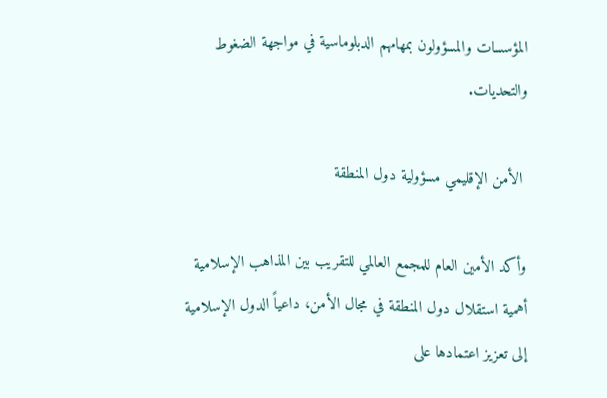المؤسسات والمسؤولون بمهامهم الدبلوماسية في مواجهة الضغوط والتحديات.

 الأمن الإقليمي مسؤولية دول المنطقة

وأكد الأمين العام للمجمع العالمي للتقريب بين المذاهب الإسلامية أهمية استقلال دول المنطقة في مجال الأمن، داعياً الدول الإسلامية إلى تعزيز اعتمادها على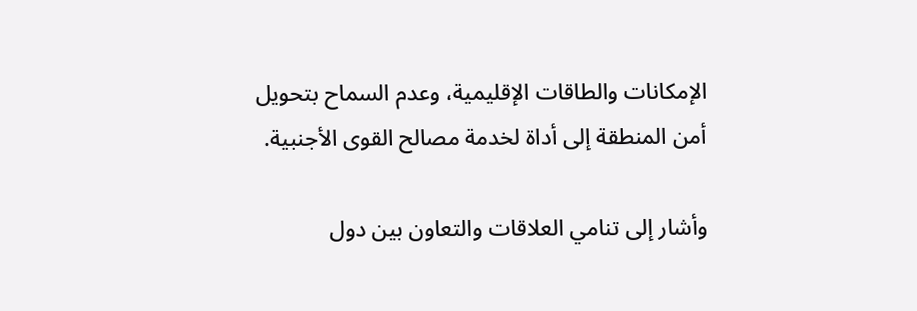الإمكانات والطاقات الإقليمية، وعدم السماح بتحويل أمن المنطقة إلى أداة لخدمة مصالح القوى الأجنبية.

وأشار إلى تنامي العلاقات والتعاون بين دول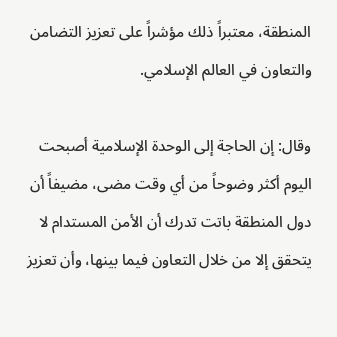المنطقة، معتبراً ذلك مؤشراً على تعزيز التضامن والتعاون في العالم الإسلامي.

وقال: إن الحاجة إلى الوحدة الإسلامية أصبحت اليوم أكثر وضوحاً من أي وقت مضى، مضيفاً أن دول المنطقة باتت تدرك أن الأمن المستدام لا يتحقق إلا من خلال التعاون فيما بينها، وأن تعزيز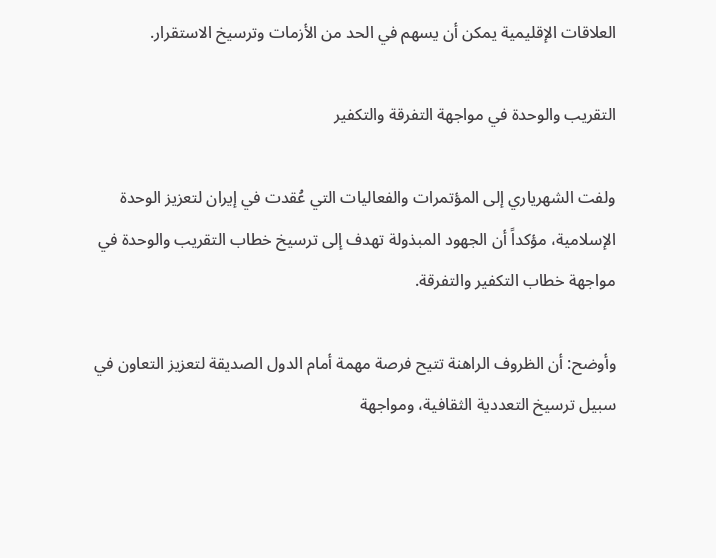العلاقات الإقليمية يمكن أن يسهم في الحد من الأزمات وترسيخ الاستقرار.

التقريب والوحدة في مواجهة التفرقة والتكفير

ولفت الشهرياري إلى المؤتمرات والفعاليات التي عُقدت في إيران لتعزيز الوحدة الإسلامية، مؤكداً أن الجهود المبذولة تهدف إلى ترسيخ خطاب التقريب والوحدة في مواجهة خطاب التكفير والتفرقة.

وأوضح: أن الظروف الراهنة تتيح فرصة مهمة أمام الدول الصديقة لتعزيز التعاون في سبيل ترسيخ التعددية الثقافية، ومواجهة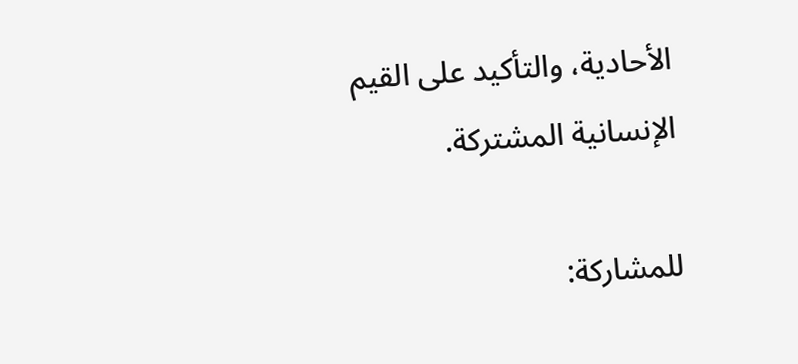الأحادية، والتأكيد على القيم الإنسانية المشتركة.

للمشاركة: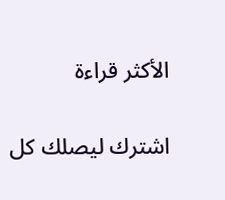الأكثر قراءة

اشترك ليصلك كل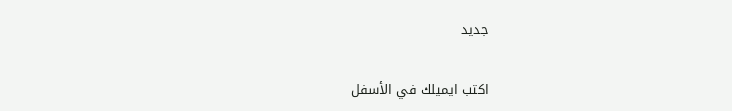جديد

اكتب ايميلك في الأسفل